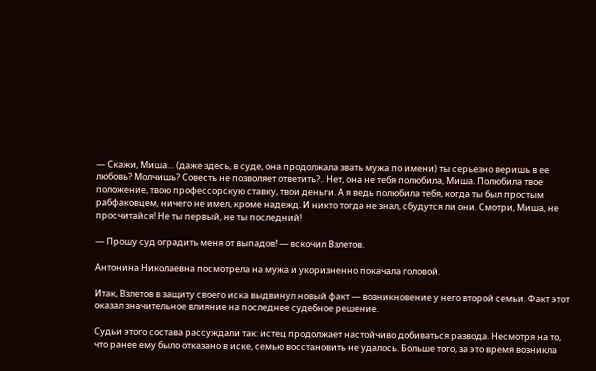— Скажи, Миша… (даже здесь, в суде, она продолжала звать мужа по имени) ты серьезно веришь в ее любовь? Молчишь? Совесть не позволяет ответить?.. Нет, она не тебя полюбила, Миша. Полюбила твое положение, твою профессорскую ставку, твои деньги. А я ведь полюбила тебя, когда ты был простым рабфаковцем, ничего не имел, кроме надежд. И никто тогда не знал, сбудутся ли они. Смотри, Миша, не просчитайся! Не ты первый, не ты последний!

— Прошу суд оградить меня от выпадов! — вскочил Взлетов.

Антонина Николаевна посмотрела на мужа и укоризненно покачала головой.

Итак, Взлетов в защиту своего иска выдвинул новый факт — возникновение у него второй семьи. Факт этот оказал значительное влияние на последнее судебное решение.

Судьи этого состава рассуждали так: истец продолжает настойчиво добиваться развода. Несмотря на то, что ранее ему было отказано в иске, семью восстановить не удалось. Больше того, за это время возникла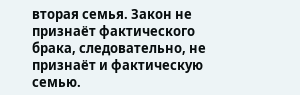вторая семья. Закон не признаёт фактического брака, следовательно, не признаёт и фактическую семью.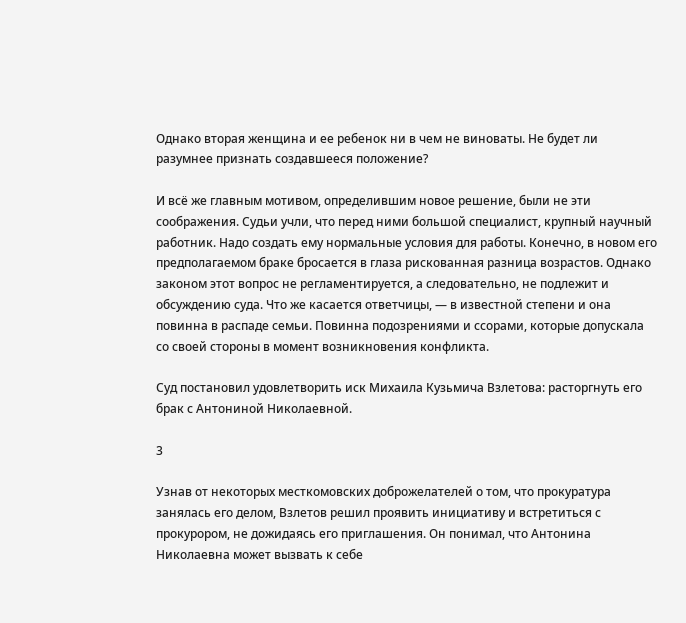Однако вторая женщина и ее ребенок ни в чем не виноваты. Не будет ли разумнее признать создавшееся положение?

И всё же главным мотивом, определившим новое решение, были не эти соображения. Судьи учли, что перед ними большой специалист, крупный научный работник. Надо создать ему нормальные условия для работы. Конечно, в новом его предполагаемом браке бросается в глаза рискованная разница возрастов. Однако законом этот вопрос не регламентируется, а следовательно, не подлежит и обсуждению суда. Что же касается ответчицы, — в известной степени и она повинна в распаде семьи. Повинна подозрениями и ссорами, которые допускала со своей стороны в момент возникновения конфликта.

Суд постановил удовлетворить иск Михаила Кузьмича Взлетова: расторгнуть его брак с Антониной Николаевной.

3

Узнав от некоторых месткомовских доброжелателей о том, что прокуратура занялась его делом, Взлетов решил проявить инициативу и встретиться с прокурором, не дожидаясь его приглашения. Он понимал, что Антонина Николаевна может вызвать к себе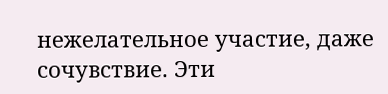нежелательное участие, даже сочувствие. Эти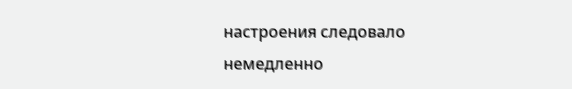настроения следовало немедленно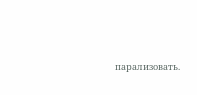парализовать.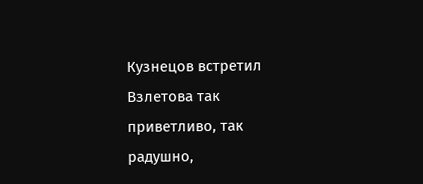Кузнецов встретил Взлетова так приветливо, так радушно,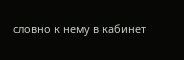словно к нему в кабинет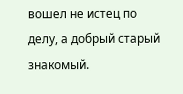вошел не истец по делу, а добрый старый знакомый.